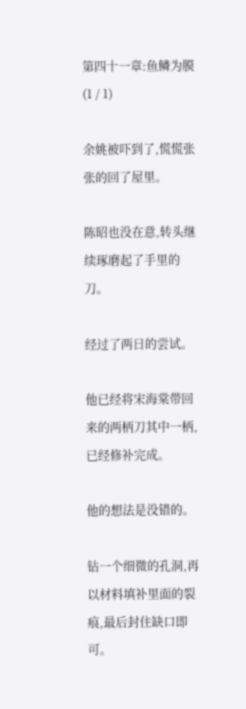第四十一章:鱼鳞为膜(1 / 1)

余姚被吓到了,慌慌张张的回了屋里。

陈昭也没在意,转头继续琢磨起了手里的刀。

经过了两日的尝试。

他已经将宋海棠带回来的两柄刀其中一柄,已经修补完成。

他的想法是没错的。

钻一个细微的孔洞,再以材料填补里面的裂痕,最后封住缺口即可。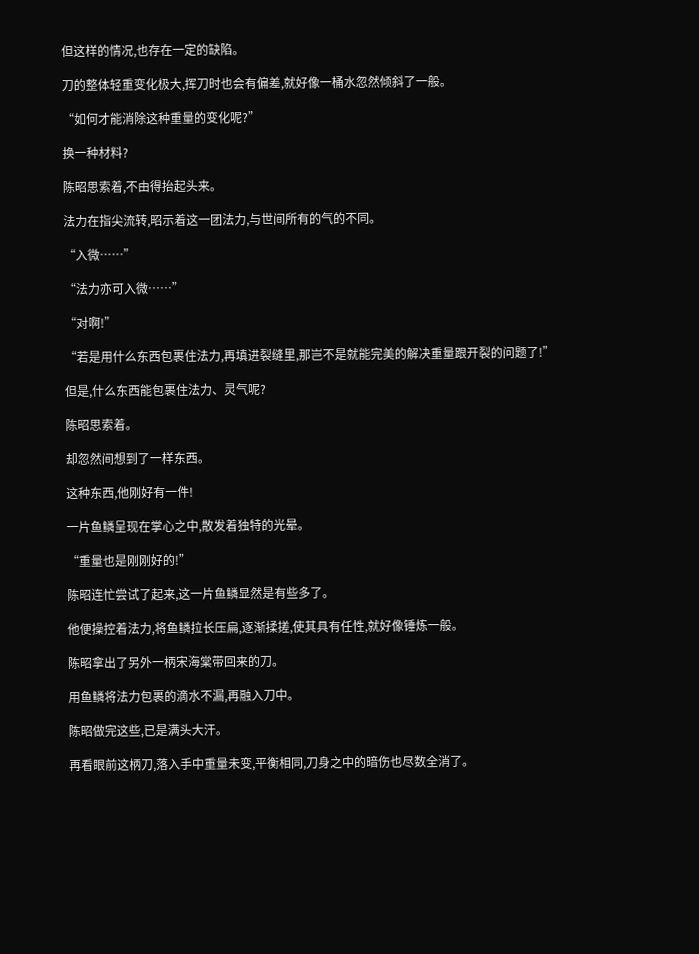但这样的情况,也存在一定的缺陷。

刀的整体轻重变化极大,挥刀时也会有偏差,就好像一桶水忽然倾斜了一般。

“如何才能消除这种重量的变化呢?”

换一种材料?

陈昭思索着,不由得抬起头来。

法力在指尖流转,昭示着这一团法力,与世间所有的气的不同。

“入微……”

“法力亦可入微……”

“对啊!”

“若是用什么东西包裹住法力,再填进裂缝里,那岂不是就能完美的解决重量跟开裂的问题了!”

但是,什么东西能包裹住法力、灵气呢?

陈昭思索着。

却忽然间想到了一样东西。

这种东西,他刚好有一件!

一片鱼鳞呈现在掌心之中,散发着独特的光晕。

“重量也是刚刚好的!”

陈昭连忙尝试了起来,这一片鱼鳞显然是有些多了。

他便操控着法力,将鱼鳞拉长压扁,逐渐揉搓,使其具有任性,就好像锤炼一般。

陈昭拿出了另外一柄宋海棠带回来的刀。

用鱼鳞将法力包裹的滴水不漏,再融入刀中。

陈昭做完这些,已是满头大汗。

再看眼前这柄刀,落入手中重量未变,平衡相同,刀身之中的暗伤也尽数全消了。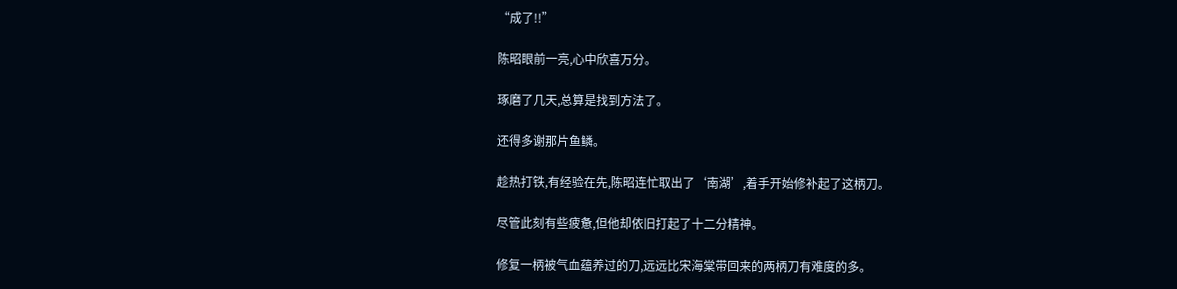“成了!!”

陈昭眼前一亮,心中欣喜万分。

琢磨了几天,总算是找到方法了。

还得多谢那片鱼鳞。

趁热打铁,有经验在先,陈昭连忙取出了‘南湖’,着手开始修补起了这柄刀。

尽管此刻有些疲惫,但他却依旧打起了十二分精神。

修复一柄被气血蕴养过的刀,远远比宋海棠带回来的两柄刀有难度的多。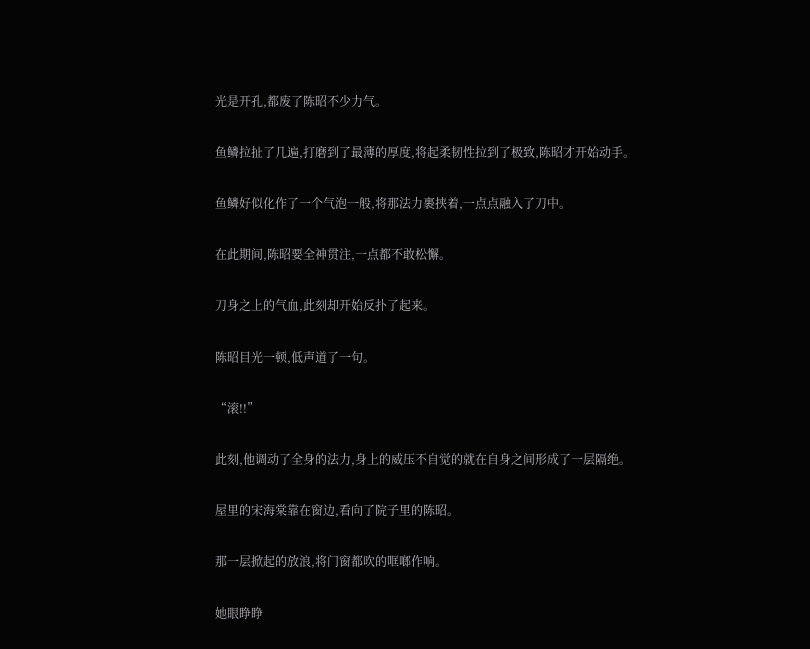光是开孔,都废了陈昭不少力气。

鱼鳞拉扯了几遍,打磨到了最薄的厚度,将起柔韧性拉到了极致,陈昭才开始动手。

鱼鳞好似化作了一个气泡一般,将那法力裹挟着,一点点融入了刀中。

在此期间,陈昭要全神贯注,一点都不敢松懈。

刀身之上的气血,此刻却开始反扑了起来。

陈昭目光一顿,低声道了一句。

“滚!!”

此刻,他调动了全身的法力,身上的威压不自觉的就在自身之间形成了一层隔绝。

屋里的宋海棠靠在窗边,看向了院子里的陈昭。

那一层掀起的放浪,将门窗都吹的哐啷作响。

她眼睁睁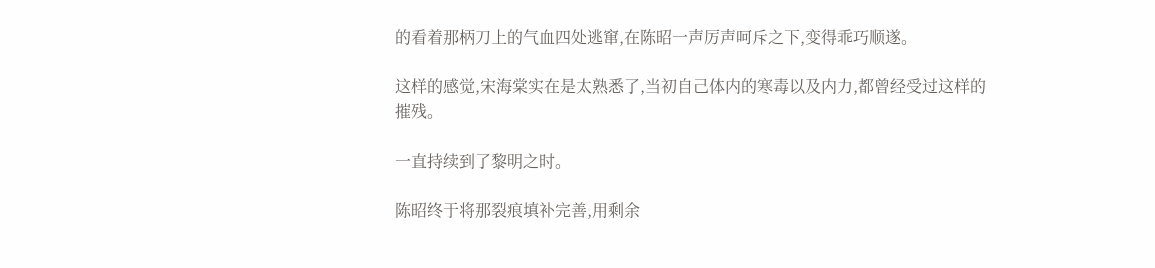的看着那柄刀上的气血四处逃窜,在陈昭一声厉声呵斥之下,变得乖巧顺遂。

这样的感觉,宋海棠实在是太熟悉了,当初自己体内的寒毒以及内力,都曾经受过这样的摧残。

一直持续到了黎明之时。

陈昭终于将那裂痕填补完善,用剩余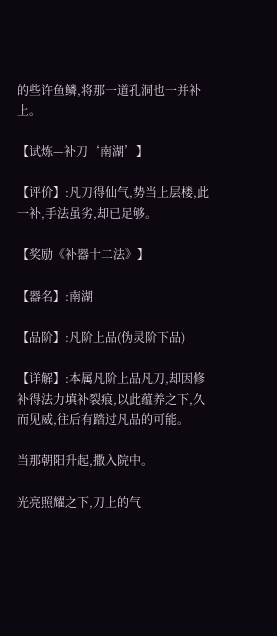的些许鱼鳞,将那一道孔洞也一并补上。

【试炼—补刀‘南湖’】

【评价】:凡刀得仙气,势当上层楼,此一补,手法虽劣,却已足够。

【奖励《补器十二法》】

【器名】:南湖

【品阶】:凡阶上品(伪灵阶下品)

【详解】:本属凡阶上品凡刀,却因修补得法力填补裂痕,以此蕴养之下,久而见威,往后有踏过凡品的可能。

当那朝阳升起,撒入院中。

光亮照耀之下,刀上的气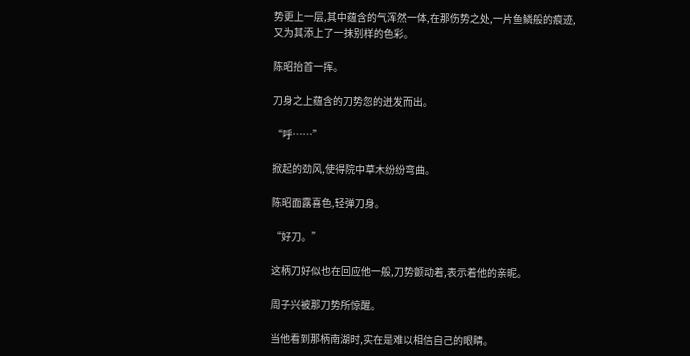势更上一层,其中蕴含的气浑然一体,在那伤势之处,一片鱼鳞般的痕迹,又为其添上了一抹别样的色彩。

陈昭抬首一挥。

刀身之上蕴含的刀势忽的迸发而出。

“呼……”

掀起的劲风,使得院中草木纷纷弯曲。

陈昭面露喜色,轻弹刀身。

“好刀。”

这柄刀好似也在回应他一般,刀势颤动着,表示着他的亲昵。

周子兴被那刀势所惊醒。

当他看到那柄南湖时,实在是难以相信自己的眼睛。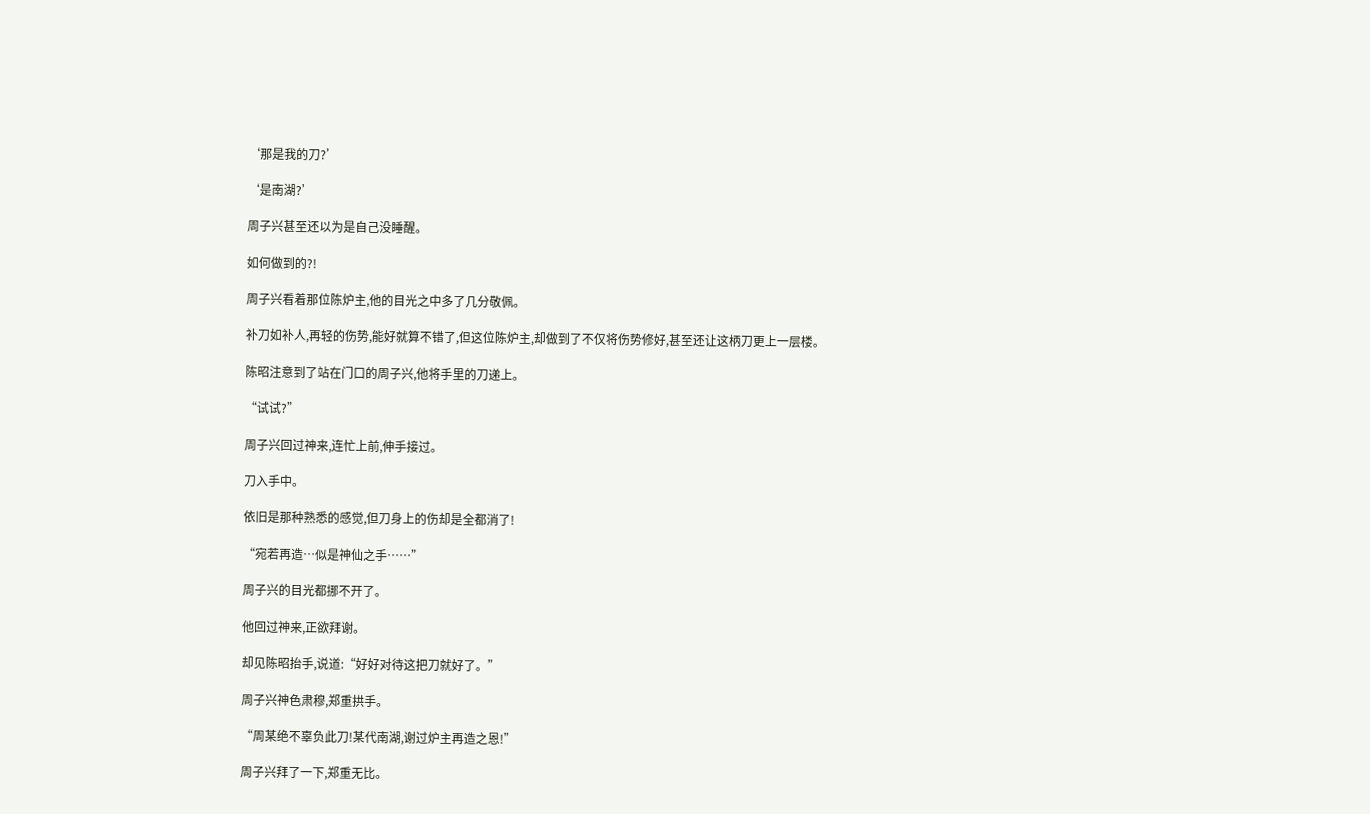‘那是我的刀?’

‘是南湖?’

周子兴甚至还以为是自己没睡醒。

如何做到的?!

周子兴看着那位陈炉主,他的目光之中多了几分敬佩。

补刀如补人,再轻的伤势,能好就算不错了,但这位陈炉主,却做到了不仅将伤势修好,甚至还让这柄刀更上一层楼。

陈昭注意到了站在门口的周子兴,他将手里的刀递上。

“试试?”

周子兴回过神来,连忙上前,伸手接过。

刀入手中。

依旧是那种熟悉的感觉,但刀身上的伤却是全都消了!

“宛若再造…似是神仙之手……”

周子兴的目光都挪不开了。

他回过神来,正欲拜谢。

却见陈昭抬手,说道:“好好对待这把刀就好了。”

周子兴神色肃穆,郑重拱手。

“周某绝不辜负此刀!某代南湖,谢过炉主再造之恩!”

周子兴拜了一下,郑重无比。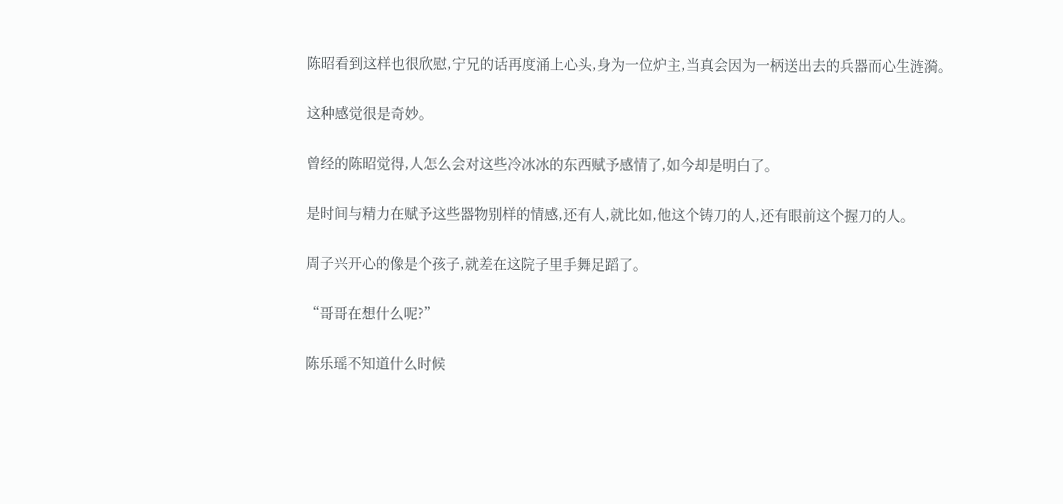陈昭看到这样也很欣慰,宁兄的话再度涌上心头,身为一位炉主,当真会因为一柄送出去的兵器而心生涟漪。

这种感觉很是奇妙。

曾经的陈昭觉得,人怎么会对这些冷冰冰的东西赋予感情了,如今却是明白了。

是时间与精力在赋予这些器物别样的情感,还有人,就比如,他这个铸刀的人,还有眼前这个握刀的人。

周子兴开心的像是个孩子,就差在这院子里手舞足蹈了。

“哥哥在想什么呢?”

陈乐瑶不知道什么时候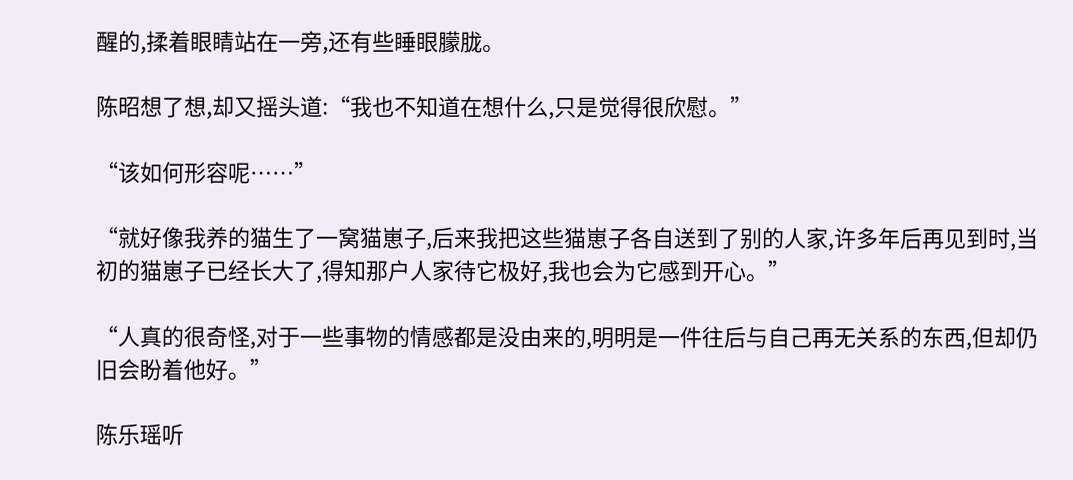醒的,揉着眼睛站在一旁,还有些睡眼朦胧。

陈昭想了想,却又摇头道:“我也不知道在想什么,只是觉得很欣慰。”

“该如何形容呢……”

“就好像我养的猫生了一窝猫崽子,后来我把这些猫崽子各自送到了别的人家,许多年后再见到时,当初的猫崽子已经长大了,得知那户人家待它极好,我也会为它感到开心。”

“人真的很奇怪,对于一些事物的情感都是没由来的,明明是一件往后与自己再无关系的东西,但却仍旧会盼着他好。”

陈乐瑶听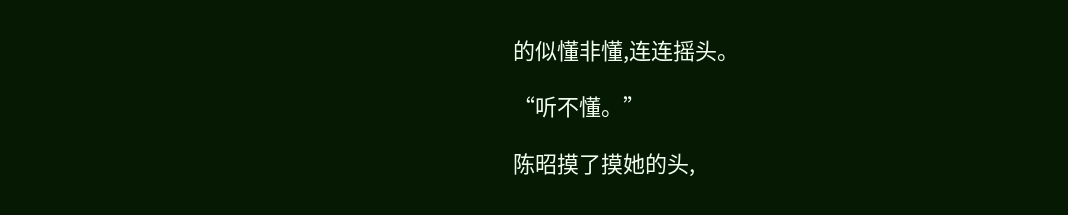的似懂非懂,连连摇头。

“听不懂。”

陈昭摸了摸她的头,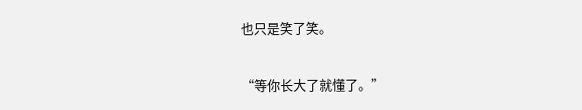也只是笑了笑。

“等你长大了就懂了。”